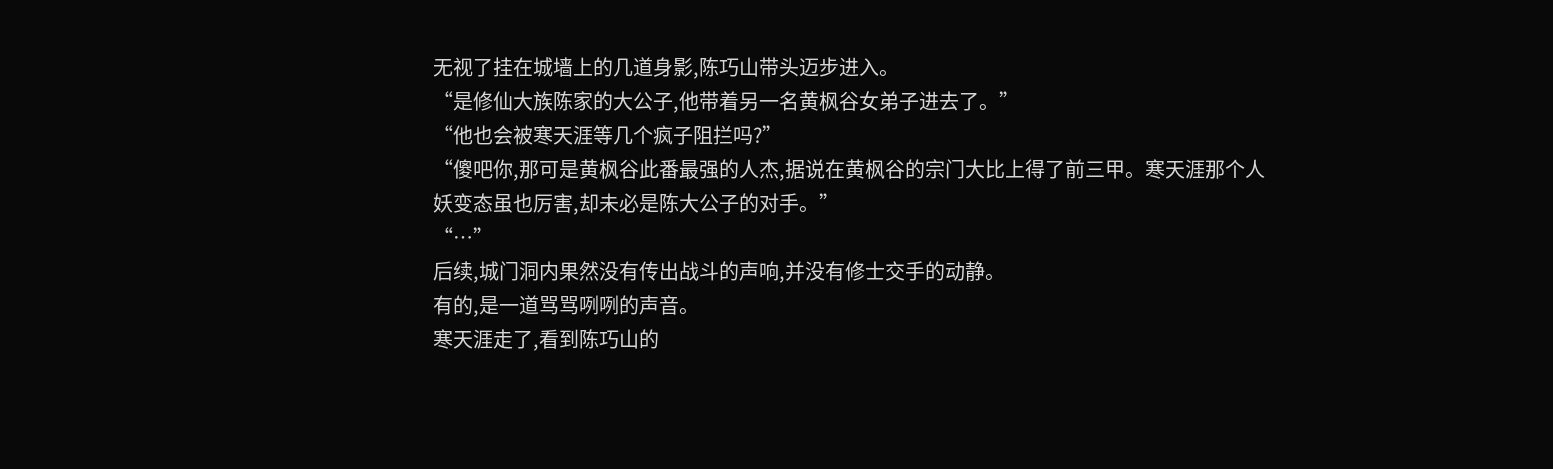无视了挂在城墙上的几道身影,陈巧山带头迈步进入。
“是修仙大族陈家的大公子,他带着另一名黄枫谷女弟子进去了。”
“他也会被寒天涯等几个疯子阻拦吗?”
“傻吧你,那可是黄枫谷此番最强的人杰,据说在黄枫谷的宗门大比上得了前三甲。寒天涯那个人妖变态虽也厉害,却未必是陈大公子的对手。”
“…”
后续,城门洞内果然没有传出战斗的声响,并没有修士交手的动静。
有的,是一道骂骂咧咧的声音。
寒天涯走了,看到陈巧山的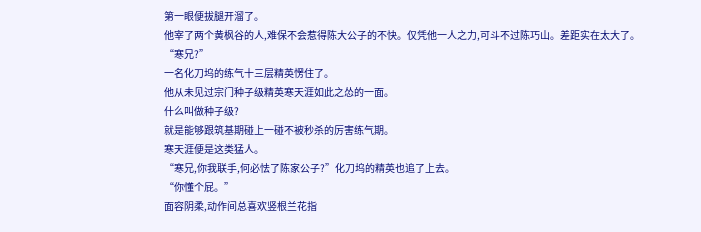第一眼便拔腿开溜了。
他宰了两个黄枫谷的人,难保不会惹得陈大公子的不快。仅凭他一人之力,可斗不过陈巧山。差距实在太大了。
“寒兄?”
一名化刀坞的练气十三层精英愣住了。
他从未见过宗门种子级精英寒天涯如此之怂的一面。
什么叫做种子级?
就是能够跟筑基期碰上一碰不被秒杀的厉害练气期。
寒天涯便是这类猛人。
“寒兄,你我联手,何必怯了陈家公子?”化刀坞的精英也追了上去。
“你懂个屁。”
面容阴柔,动作间总喜欢竖根兰花指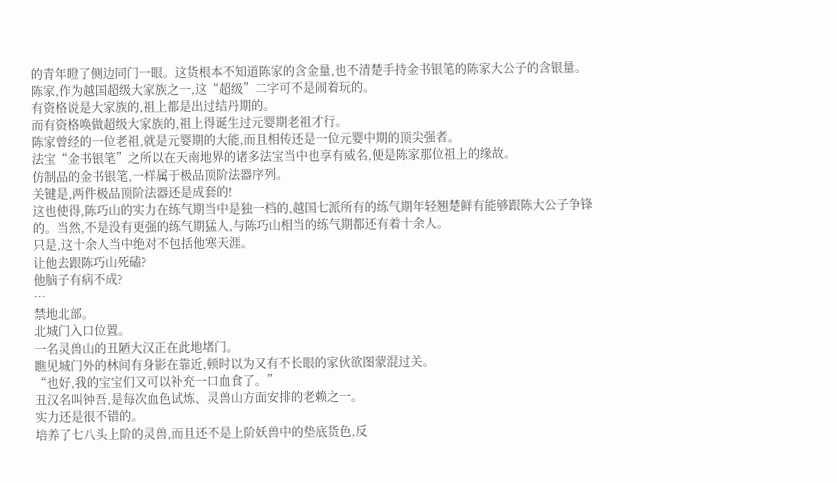的青年瞪了侧边同门一眼。这货根本不知道陈家的含金量,也不清楚手持金书银笔的陈家大公子的含银量。
陈家,作为越国超级大家族之一,这“超级”二字可不是闹着玩的。
有资格说是大家族的,祖上都是出过结丹期的。
而有资格唤做超级大家族的,祖上得诞生过元婴期老祖才行。
陈家曾经的一位老祖,就是元婴期的大能,而且相传还是一位元婴中期的顶尖强者。
法宝“金书银笔”之所以在天南地界的诸多法宝当中也享有威名,便是陈家那位祖上的缘故。
仿制品的金书银笔,一样属于极品顶阶法器序列。
关键是,两件极品顶阶法器还是成套的!
这也使得,陈巧山的实力在练气期当中是独一档的,越国七派所有的练气期年轻翘楚鲜有能够跟陈大公子争锋的。当然,不是没有更强的练气期猛人,与陈巧山相当的练气期都还有着十余人。
只是,这十余人当中绝对不包括他寒天涯。
让他去跟陈巧山死磕?
他脑子有病不成?
…
禁地北部。
北城门入口位置。
一名灵兽山的丑陋大汉正在此地堵门。
瞧见城门外的林间有身影在靠近,顿时以为又有不长眼的家伙欲图蒙混过关。
“也好,我的宝宝们又可以补充一口血食了。”
丑汉名叫钟吾,是每次血色试炼、灵兽山方面安排的老赖之一。
实力还是很不错的。
培养了七八头上阶的灵兽,而且还不是上阶妖兽中的垫底货色,反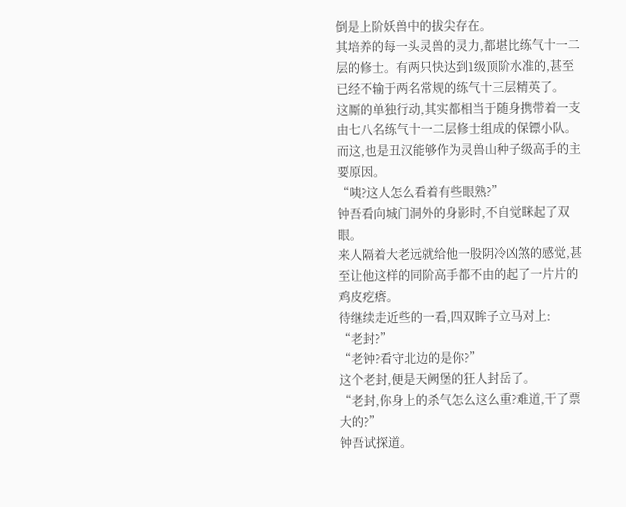倒是上阶妖兽中的拔尖存在。
其培养的每一头灵兽的灵力,都堪比练气十一二层的修士。有两只快达到1级顶阶水准的,甚至已经不输于两名常规的练气十三层精英了。
这厮的单独行动,其实都相当于随身携带着一支由七八名练气十一二层修士组成的保镖小队。
而这,也是丑汉能够作为灵兽山种子级高手的主要原因。
“咦?这人怎么看着有些眼熟?”
钟吾看向城门洞外的身影时,不自觉眯起了双眼。
来人隔着大老远就给他一股阴冷凶煞的感觉,甚至让他这样的同阶高手都不由的起了一片片的鸡皮疙瘩。
待继续走近些的一看,四双眸子立马对上:
“老封?”
“老钟?看守北边的是你?”
这个老封,便是天阙堡的狂人封岳了。
“老封,你身上的杀气怎么这么重?难道,干了票大的?”
钟吾试探道。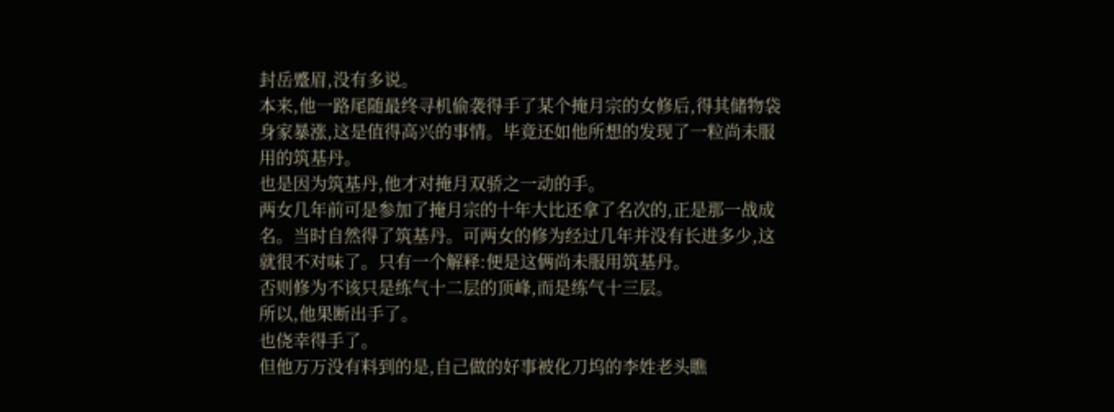封岳蹙眉,没有多说。
本来,他一路尾随最终寻机偷袭得手了某个掩月宗的女修后,得其储物袋身家暴涨,这是值得高兴的事情。毕竟还如他所想的发现了一粒尚未服用的筑基丹。
也是因为筑基丹,他才对掩月双骄之一动的手。
两女几年前可是参加了掩月宗的十年大比还拿了名次的,正是那一战成名。当时自然得了筑基丹。可两女的修为经过几年并没有长进多少,这就很不对味了。只有一个解释:便是这俩尚未服用筑基丹。
否则修为不该只是练气十二层的顶峰,而是练气十三层。
所以,他果断出手了。
也侥幸得手了。
但他万万没有料到的是,自己做的好事被化刀坞的李姓老头瞧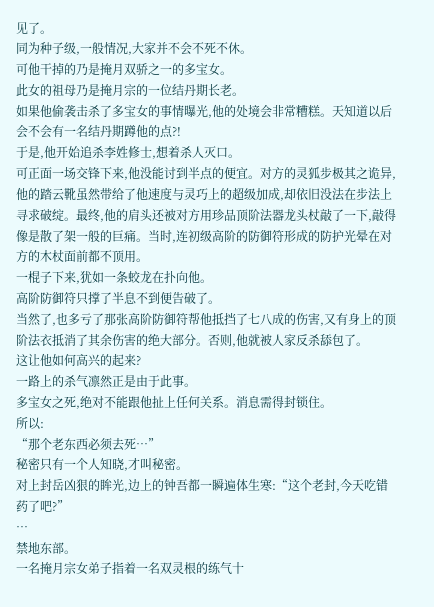见了。
同为种子级,一般情况,大家并不会不死不休。
可他干掉的乃是掩月双骄之一的多宝女。
此女的祖母乃是掩月宗的一位结丹期长老。
如果他偷袭击杀了多宝女的事情曝光,他的处境会非常糟糕。天知道以后会不会有一名结丹期蹲他的点?!
于是,他开始追杀李姓修士,想着杀人灭口。
可正面一场交锋下来,他没能讨到半点的便宜。对方的灵狐步极其之诡异,他的踏云靴虽然带给了他速度与灵巧上的超级加成,却依旧没法在步法上寻求破绽。最终,他的肩头还被对方用珍品顶阶法器龙头杖敲了一下,敲得像是散了架一般的巨痛。当时,连初级高阶的防御符形成的防护光晕在对方的木杖面前都不顶用。
一棍子下来,犹如一条蛟龙在扑向他。
高阶防御符只撑了半息不到便告破了。
当然了,也多亏了那张高阶防御符帮他抵挡了七八成的伤害,又有身上的顶阶法衣抵消了其余伤害的绝大部分。否则,他就被人家反杀舔包了。
这让他如何高兴的起来?
一路上的杀气凛然正是由于此事。
多宝女之死,绝对不能跟他扯上任何关系。消息需得封锁住。
所以:
“那个老东西必须去死…”
秘密只有一个人知晓,才叫秘密。
对上封岳凶狠的眸光,边上的钟吾都一瞬遍体生寒:“这个老封,今天吃错药了吧?”
…
禁地东部。
一名掩月宗女弟子指着一名双灵根的练气十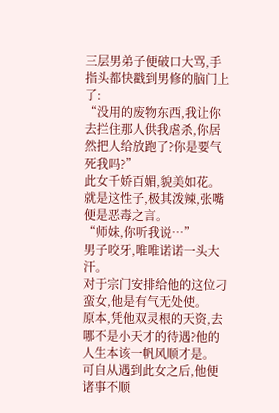三层男弟子便破口大骂,手指头都快戳到男修的脑门上了:
“没用的废物东西,我让你去拦住那人供我虐杀,你居然把人给放跑了?你是要气死我吗?”
此女千娇百媚,貌美如花。就是这性子,极其泼辣,张嘴便是恶毒之言。
“师妹,你听我说…”
男子咬牙,唯唯诺诺一头大汗。
对于宗门安排给他的这位刁蛮女,他是有气无处使。
原本,凭他双灵根的天资,去哪不是小天才的待遇?他的人生本该一帆风顺才是。
可自从遇到此女之后,他便诸事不顺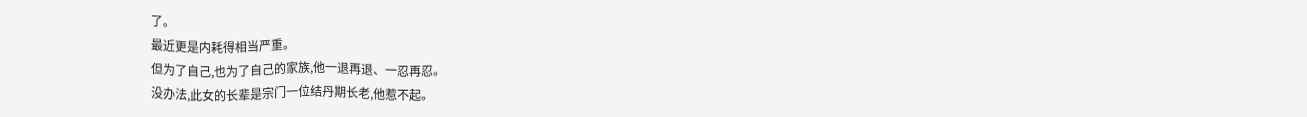了。
最近更是内耗得相当严重。
但为了自己,也为了自己的家族,他一退再退、一忍再忍。
没办法,此女的长辈是宗门一位结丹期长老,他惹不起。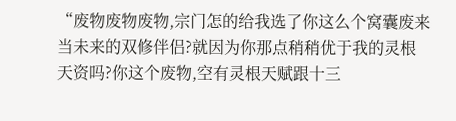“废物废物废物,宗门怎的给我选了你这么个窝囊废来当未来的双修伴侣?就因为你那点稍稍优于我的灵根天资吗?你这个废物,空有灵根天赋跟十三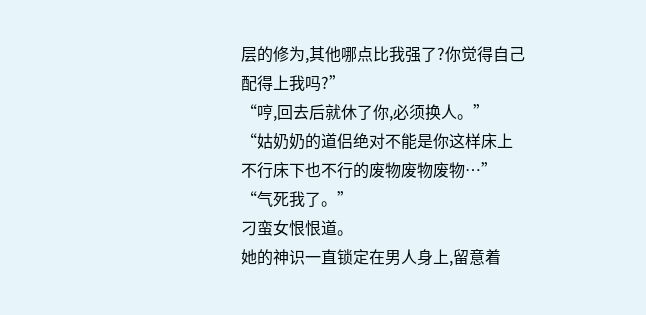层的修为,其他哪点比我强了?你觉得自己配得上我吗?”
“哼,回去后就休了你,必须换人。”
“姑奶奶的道侣绝对不能是你这样床上不行床下也不行的废物废物废物…”
“气死我了。”
刁蛮女恨恨道。
她的神识一直锁定在男人身上,留意着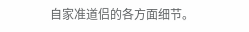自家准道侣的各方面细节。